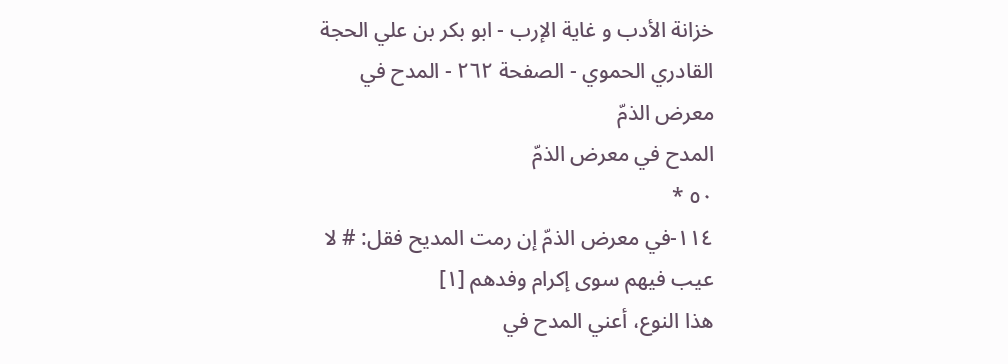خزانة الأدب و غاية الإرب - ابو بكر بن علي الحجة القادري الحموي - الصفحة ٢٦٢ - المدح في معرض الذمّ
المدح في معرض الذمّ
٥٠ *
١١٤-في معرض الذمّ إن رمت المديح فقل: # لا عيب فيهم سوى إكرام وفدهم [١]
هذا النوع، أعني المدح في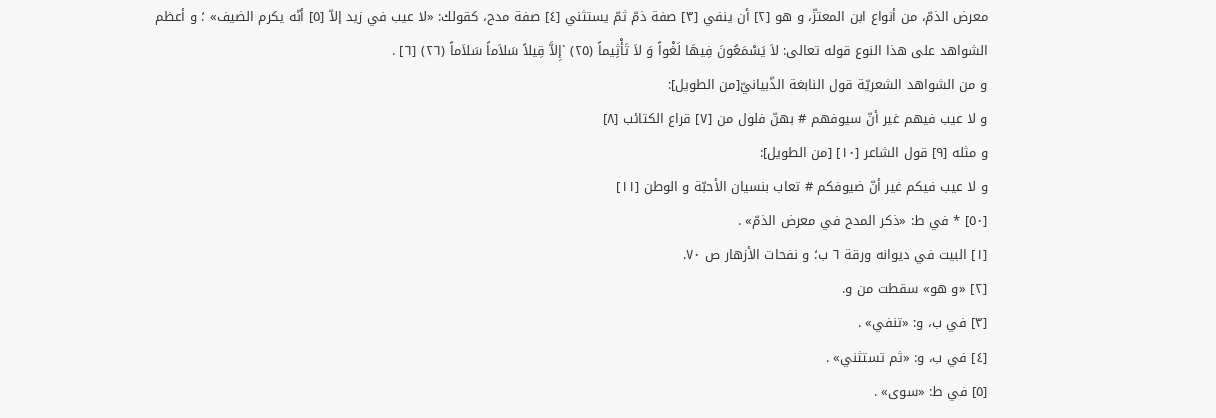معرض الذمّ، من أنواع ابن المعتزّ، و هو [٢] أن ينفي [٣] صفة ذمّ ثمّ يستثني [٤] صفة مدح، كقولك: «لا عيب في زيد إلاّ [٥] أنّه يكرم الضيف» ؛ و أعظم الشواهد على هذا النوع قوله تعالى: لاَ يَسْمَعُونَ فِيهَا لَغْواً وَ لاَ تَأْثِيماً (٢٥) `إِلاَّ قِيلاً سَلاَماً سَلاَماً (٢٦) [٦] .
و من الشواهد الشعريّة قول النابغة الذّبيانيّ[من الطويل]:
و لا عيب فيهم غير أنّ سيوفهم # بهنّ فلول من [٧] قراع الكتائب [٨]
و مثله [٩] قول الشاعر [١٠] [من الطويل]:
و لا عيب فيكم غير أنّ ضيوفكم # تعاب بنسيان الأحبّة و الوطن [١١]
[٥٠] * في ط: «ذكر المدح في معرض الذمّ» .
[١] البيت في ديوانه ورقة ٦ ب؛ و نفحات الأزهار ص ٧٠.
[٢] «و هو» سقطت من و.
[٣] في ب، و: «تنفي» .
[٤] في ب، و: «ثم تستثني» .
[٥] في ط: «سوى» .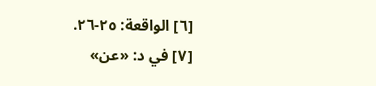[٦] الواقعة: ٢٥-٢٦.
[٧] في د: «عن»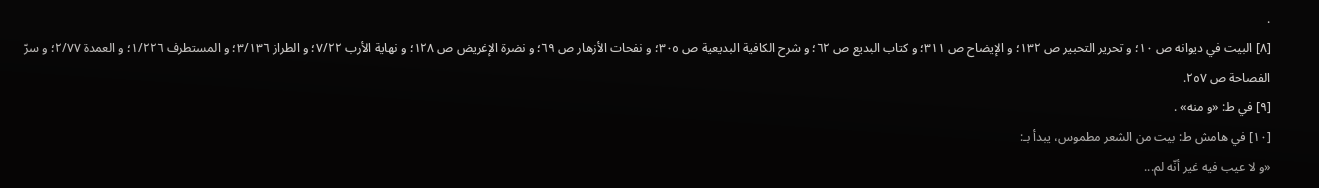.
[٨] البيت في ديوانه ص ١٠؛ و تحرير التحبير ص ١٣٢؛ و الإيضاح ص ٣١١؛ و كتاب البديع ص ٦٢؛ و شرح الكافية البديعية ص ٣٠٥؛ و نفحات الأزهار ص ٦٩؛ و نضرة الإغريض ص ١٢٨؛ و نهاية الأرب ٧/٢٢؛ و الطراز ٣/١٣٦؛ و المستطرف ١/٢٢٦؛ و العمدة ٢/٧٧؛ و سرّ الفصاحة ص ٢٥٧.
[٩] في ط: «و منه» .
[١٠] في هامش ط: بيت من الشعر مطموس، يبدأ بـ:
«و لا عيب فيه غير أنّه لم...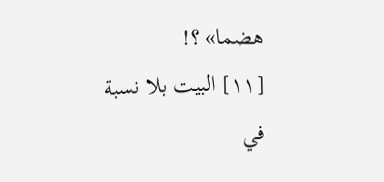هضما» ؟!
[١١] البيت بلا نسبة في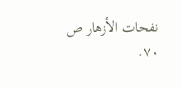نفحات الأزهار ص ٧٠.